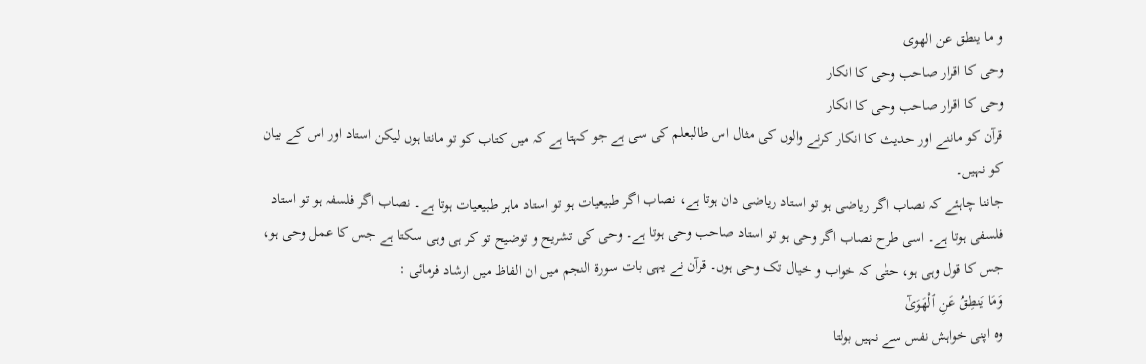و ما ينطق عن الهوى
وحی کا اقرار صاحب وحی کا انکار
وحی کا اقرار صاحب وحی کا انکار
قرآن کو ماننے اور حدیث کا انکار کرنے والوں کی مثال اس طالبعلم کی سی ہے جو کہتا ہے کہ میں کتاب کو تو مانتا ہوں لیکن استاد اور اس کے بیان کو نہیں۔
جاننا چاہئے کہ نصاب اگر ریاضی ہو تو استاد ریاضی دان ہوتا ہے، نصاب اگر طبیعیات ہو تو استاد ماہر طبیعیات ہوتا ہے۔ نصاب اگر فلسفہ ہو تو استاد فلسفی ہوتا ہے۔ اسی طرح نصاب اگر وحی ہو تو استاد صاحب وحی ہوتا ہے۔ وحی کی تشریح و توضیح تو کر ہی وہی سکتا ہے جس کا عمل وحی ہو، جس کا قول وہی ہو، حتٰی کہ خواب و خیال تک وحی ہوں۔ قرآن نے یہی بات سورة النجم میں ان الفاظ میں ارشاد فرمائی :
وَمَا يَنطِقُ عَنِ ٱلْهَوَىٰٓ
وہ اپنی خواہش نفس سے نہیں بولتا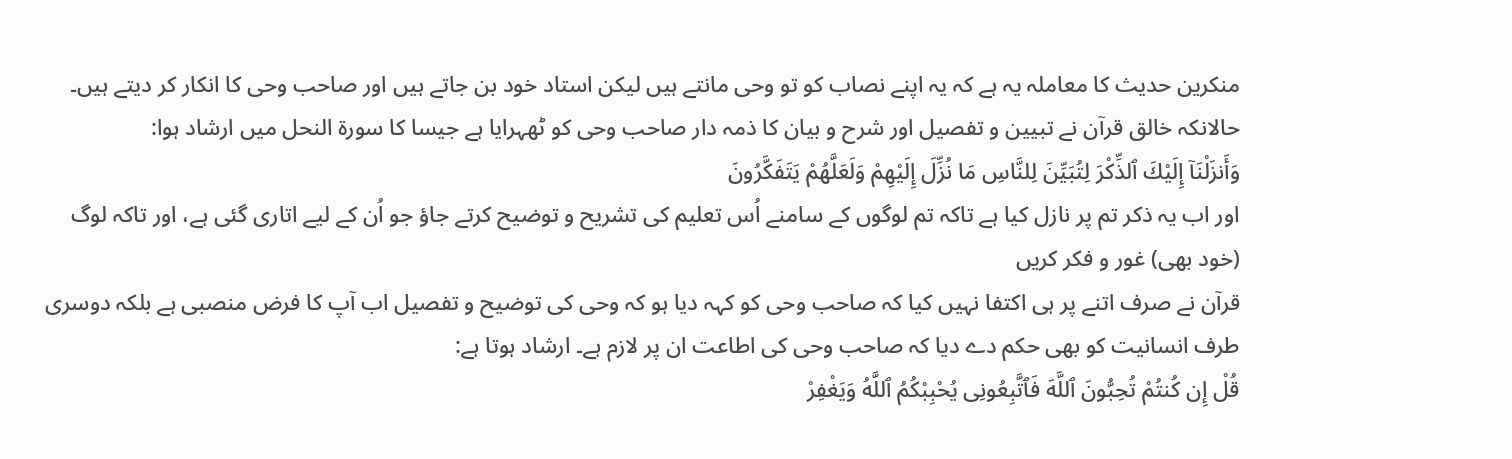منکرین حدیث کا معاملہ یہ ہے کہ یہ اپنے نصاب کو تو وحی مانتے ہیں لیکن استاد خود بن جاتے ہیں اور صاحب وحی کا انکار کر دیتے ہیں۔ حالانکہ خالق قرآن نے تبیین و تفصیل اور شرح و بیان کا ذمہ دار صاحب وحی کو ٹھہرایا ہے جیسا کا سورة النحل ميں ارشاد ہوا:
وَأَنزَلْنَآ إِلَيْكَ ٱلذِّكْرَ لِتُبَيِّنَ لِلنَّاسِ مَا نُزِّلَ إِلَيْهِمْ وَلَعَلَّهُمْ يَتَفَكَّرُونَ
اور اب یہ ذکر تم پر نازل کیا ہے تاکہ تم لوگوں کے سامنے اُس تعلیم کی تشریح و توضیح کرتے جاؤ جو اُن کے لیے اتاری گئی ہے، اور تاکہ لوگ (خود بھی) غور و فکر کریں
قرآن نے صرف اتنے پر ہی اکتفا نہیں کیا كہ صاحب وحی کو کہہ دیا ہو کہ وحی کی توضیح و تفصیل اب آپ کا فرض منصبی ہے بلکہ دوسری طرف انسانیت کو بھی حکم دے دیا کہ صاحب وحی کی اطاعت ان پر لازم ہے۔ ارشاد ہوتا ہے:
قُلْ إِن كُنتُمْ تُحِبُّونَ ٱللَّهَ فَٱتَّبِعُونِى يُحْبِبْكُمُ ٱللَّهُ وَيَغْفِرْ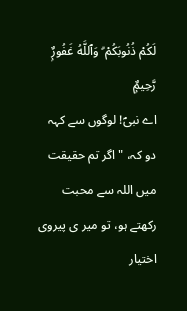لَكُمْ ذُنُوبَكُمْ ۗ وَٱللَّهُ غَفُورٌۭ رَّحِيمٌۭ
اے نبیؐ! لوگوں سے کہہ دو کہ، "اگر تم حقیقت میں اللہ سے محبت رکھتے ہو، تو میر ی پیروی اختیار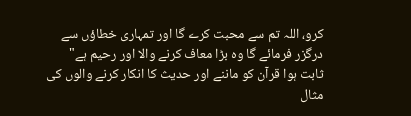کرو، اللہ تم سے محبت کرے گا اور تمہاری خطاؤں سے درگزر فرمائے گا وہ بڑا معاف کرنے والا اور رحیم ہے"
ثابت ہوا قرآن کو ماننے اور حدیث کا انکار کرنے والوں کی مثال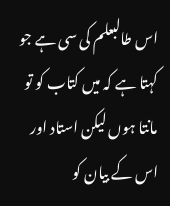اس طالبعلم کی سی ہے جو کہتا ہے کہ میں کتاب کو تو مانتا ہوں لیکن استاد اور اس کے بیان کو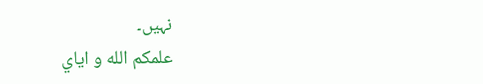نہیں۔
علمكم الله و اياي